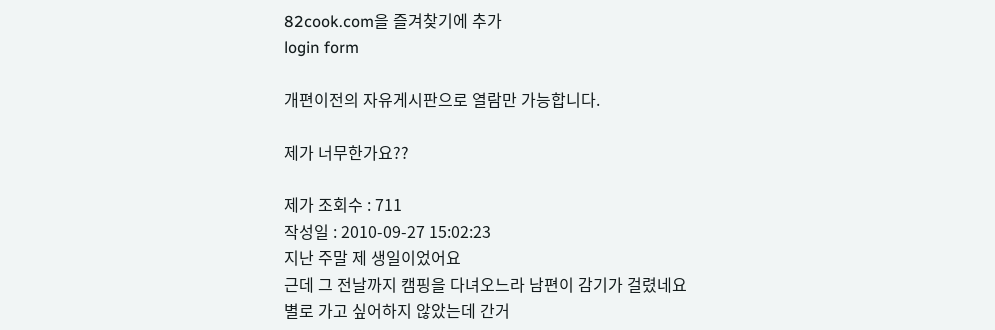82cook.com을 즐겨찾기에 추가
login form

개편이전의 자유게시판으로 열람만 가능합니다.

제가 너무한가요??

제가 조회수 : 711
작성일 : 2010-09-27 15:02:23
지난 주말 제 생일이었어요
근데 그 전날까지 캠핑을 다녀오느라 남편이 감기가 걸렸네요
별로 가고 싶어하지 않았는데 간거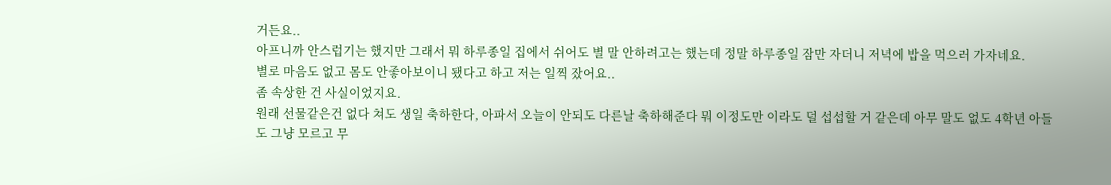거든요..
아프니까 안스럽기는 했지만 그래서 뭐 하루종일 집에서 쉬어도 별 말 안하려고는 했는데 정말 하루종일 잠만 자더니 저녁에 밥을 먹으러 가자네요.
별로 마음도 없고 몸도 안좋아보이니 됐다고 하고 저는 일찍 잤어요..
좀 속상한 건 사실이었지요.
원래 선물같은건 없다 쳐도 생일 축하한다, 아파서 오늘이 안되도 다른날 축하해준다 뭐 이정도만 이라도 덜 섭섭할 거 같은데 아무 말도 없도 4학년 아들도 그냥 모르고 무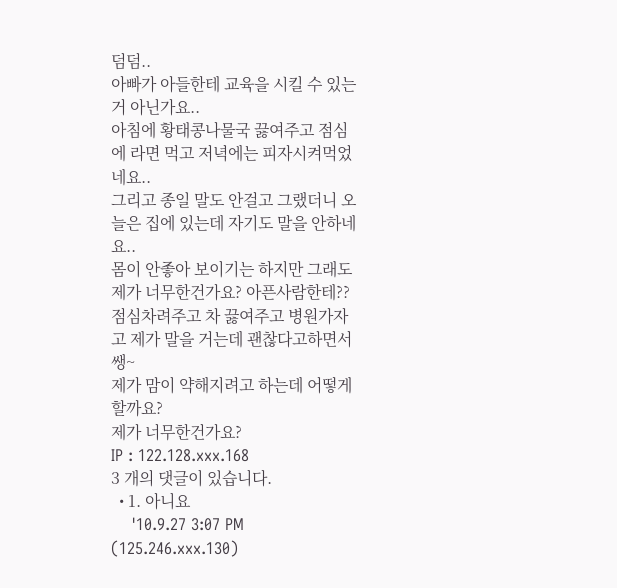덤덤..
아빠가 아들한테 교육을 시킬 수 있는거 아닌가요..
아침에 황태콩나물국 끓여주고 점심에 라면 먹고 저녁에는 피자시켜먹었네요..
그리고 종일 말도 안걸고 그랬더니 오늘은 집에 있는데 자기도 말을 안하네요..
몸이 안좋아 보이기는 하지만 그래도 제가 너무한건가요? 아픈사람한테??
점심차려주고 차 끓여주고 병원가자고 제가 말을 거는데 괜찮다고하면서 쌩~
제가 맘이 약해지려고 하는데 어떻게 할까요?
제가 너무한건가요?
IP : 122.128.xxx.168
3 개의 댓글이 있습니다.
  • 1. 아니요
    '10.9.27 3:07 PM (125.246.xxx.130)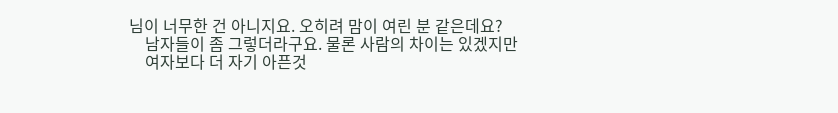님이 너무한 건 아니지요. 오히려 맘이 여린 분 같은데요?
    남자들이 좀 그렇더라구요. 물론 사람의 차이는 있겠지만
    여자보다 더 자기 아픈것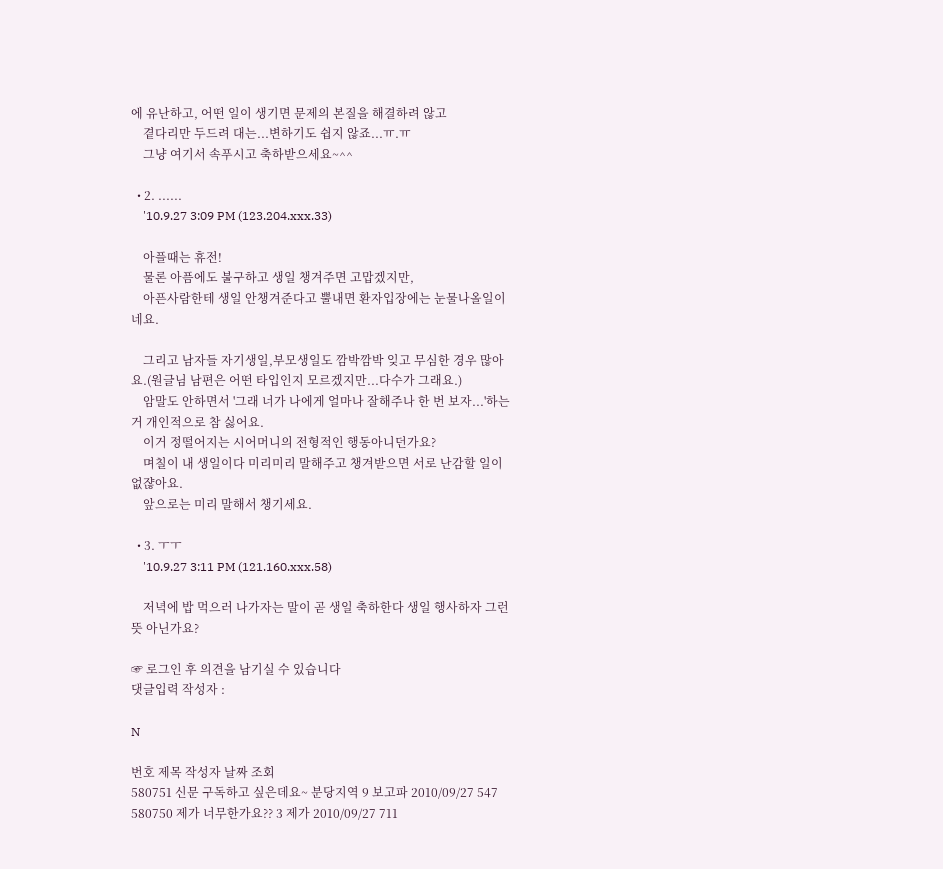에 유난하고, 어떤 일이 생기면 문제의 본질을 해결하려 않고
    곁다리만 두드려 대는...변하기도 쉽지 않죠...ㅠ.ㅠ
    그냥 여기서 속푸시고 축하받으세요~^^

  • 2. ......
    '10.9.27 3:09 PM (123.204.xxx.33)

    아플때는 휴전!
    물론 아픔에도 불구하고 생일 챙겨주면 고맙겠지만,
    아픈사람한테 생일 안챙겨준다고 뿔내면 환자입장에는 눈물나올일이네요.

    그리고 남자들 자기생일,부모생일도 깜박깜박 잊고 무심한 경우 많아요.(원글님 남편은 어떤 타입인지 모르겠지만...다수가 그래요.)
    암말도 안하면서 '그래 너가 나에게 얼마나 잘해주나 한 번 보자...'하는 거 개인적으로 참 싫어요.
    이거 정떨어지는 시어머니의 전형적인 행동아니던가요?
    며칠이 내 생일이다 미리미리 말해주고 챙겨받으면 서로 난감할 일이 없쟎아요.
    앞으로는 미리 말해서 챙기세요.

  • 3. ㅜㅜ
    '10.9.27 3:11 PM (121.160.xxx.58)

    저녁에 밥 먹으러 나가자는 말이 곧 생일 축하한다 생일 행사하자 그런 뜻 아닌가요?

☞ 로그인 후 의견을 남기실 수 있습니다
댓글입력 작성자 :

N

번호 제목 작성자 날짜 조회
580751 신문 구독하고 싶은데요~ 분당지역 9 보고파 2010/09/27 547
580750 제가 너무한가요?? 3 제가 2010/09/27 711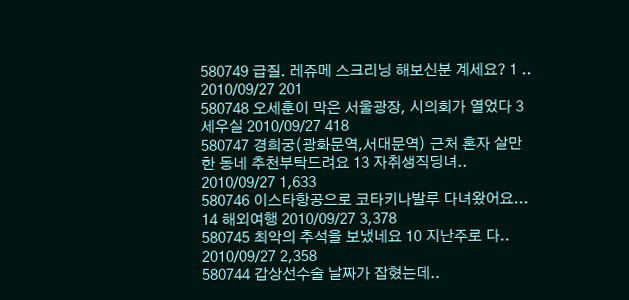580749 급질. 레쥬메 스크리닝 해보신분 계세요? 1 .. 2010/09/27 201
580748 오세훈이 막은 서울광장, 시의회가 열었다 3 세우실 2010/09/27 418
580747 경희궁(광화문역,서대문역) 근처 혼자 살만한 동네 추천부탁드려요 13 자취생직딩녀.. 2010/09/27 1,633
580746 이스타항공으로 코타키나발루 다녀왔어요... 14 해외여행 2010/09/27 3,378
580745 최악의 추석을 보냈네요 10 지난주로 다.. 2010/09/27 2,358
580744 갑상선수술 날짜가 잡혔는데..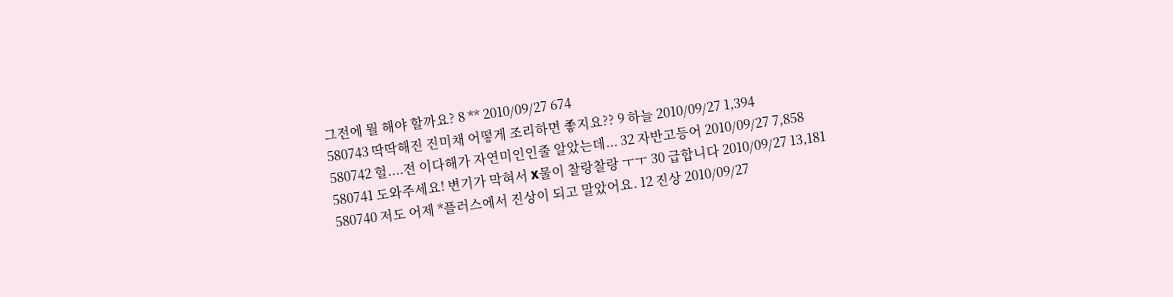그전에 뭘 해야 할까요? 8 ** 2010/09/27 674
580743 딱딱해진 진미채 어떻게 조리하면 좋지요?? 9 하늘 2010/09/27 1,394
580742 헐....전 이다해가 자연미인인줄 알았는데... 32 자반고등어 2010/09/27 7,858
580741 도와주세요! 변기가 막혀서 x물이 찰랑찰랑 ㅜㅜ 30 급합니다 2010/09/27 13,181
580740 저도 어제 *플러스에서 진상이 되고 말았어요. 12 진상 2010/09/27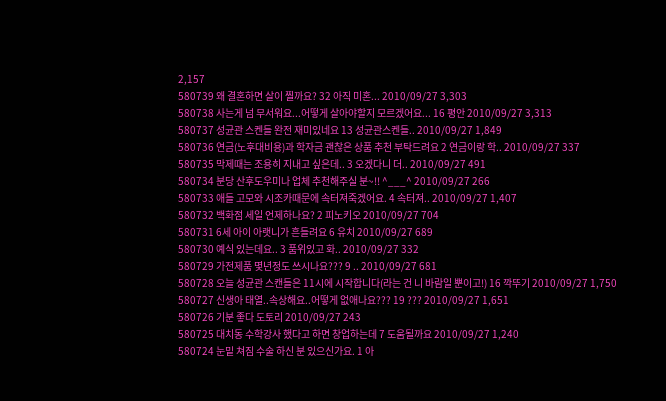2,157
580739 왜 결혼하면 살이 찔까요? 32 아직 미혼... 2010/09/27 3,303
580738 사는게 넘 무서워요...어떻게 살아야할지 모르겠어요... 16 평안 2010/09/27 3,313
580737 성균관 스켄들 완전 재미있네요 13 성균관스켄들.. 2010/09/27 1,849
580736 연금(노후대비용)과 학자금 괜찮은 상품 추천 부탁드려요 2 연금이랑 학.. 2010/09/27 337
580735 막제때는 조용히 지내고 싶은데.. 3 오겠다니 더.. 2010/09/27 491
580734 분당 산후도우미나 업체 추천해주실 분~!! ^___^ 2010/09/27 266
580733 애들 고모와 시조카때문에 속터져죽겠어요. 4 속터져.. 2010/09/27 1,407
580732 백화점 세일 언제하나요? 2 피노키오 2010/09/27 704
580731 6세 아이 아랫니가 흔들려요 6 유치 2010/09/27 689
580730 예식 있는데요.. 3 품위있고 화.. 2010/09/27 332
580729 가전제품 몇년정도 쓰시나요??? 9 .. 2010/09/27 681
580728 오늘 성균관 스캔들은 11시에 시작합니다(라는 건 니 바람일 뿐이고!) 16 깍뚜기 2010/09/27 1,750
580727 신생아 태열..속상해요..어떻게 없애나요??? 19 ??? 2010/09/27 1,651
580726 기분 좋다 도토리 2010/09/27 243
580725 대치동 수학강사 했다고 하면 창업하는데 7 도움될까요 2010/09/27 1,240
580724 눈밑 쳐짐 수술 하신 분 있으신가요. 1 아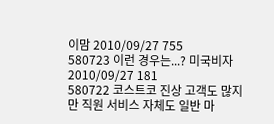이맘 2010/09/27 755
580723 이런 경우는...? 미국비자 2010/09/27 181
580722 코스트코 진상 고객도 많지만 직원 서비스 자체도 일반 마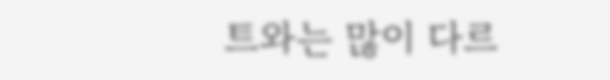트와는 많이 다르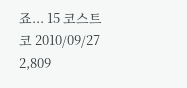죠... 15 코스트코 2010/09/27 2,809